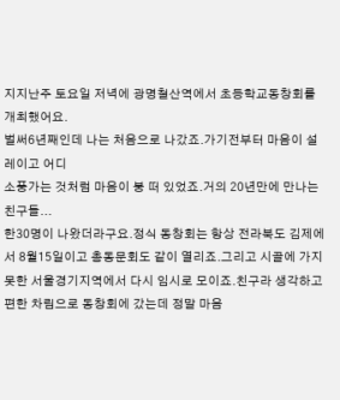지지난주 토요일 저녁에 광명철산역에서 초등학교동창회를 개최했어요.
벌써6년째인데 나는 처음으로 나갔죠.가기전부터 마음이 설레이고 어디
소풍가는 것처럼 마음이 붕 떠 있었죠.거의 20년만에 만나는 친구들...
한30명이 나왔더라구요.정식 동창회는 항상 전라북도 김제에서 8월15일이고 총동문회도 같이 열리죠.그리고 시골에 가지 못한 서울경기지역에서 다시 임시로 모이죠.친구라 생각하고 편한 차림으로 동창회에 갔는데 정말 마음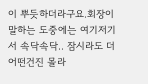이 뿌듯하더라구요.회장이 말하는 도중에는 여기저기서 속닥속닥.. 잠시라도 더 어떤건진 몰라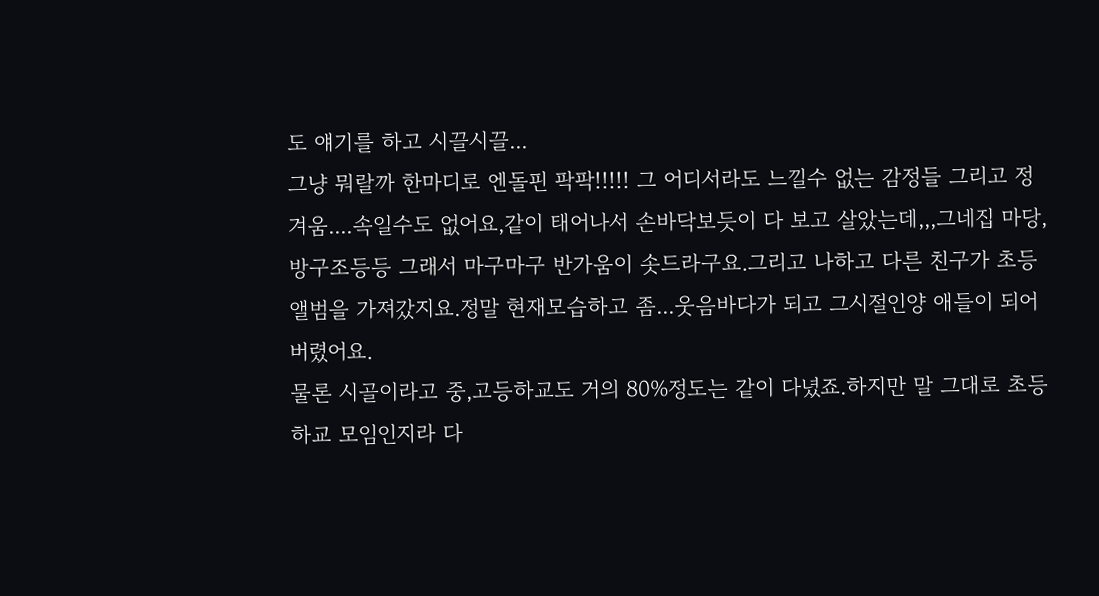도 얘기를 하고 시끌시끌...
그냥 뭐랄까 한마디로 엔돌핀 팍팍!!!!! 그 어디서라도 느낄수 없는 감정들 그리고 정겨움....속일수도 없어요,같이 태어나서 손바닥보듯이 다 보고 살았는데,,,그네집 마당,방구조등등 그래서 마구마구 반가움이 솟드라구요.그리고 나하고 다른 친구가 초등 앨범을 가져갔지요.정말 현재모습하고 좀...웃음바다가 되고 그시절인양 애들이 되어버렸어요.
물론 시골이라고 중,고등하교도 거의 80%정도는 같이 다녔죠.하지만 말 그대로 초등하교 모임인지라 다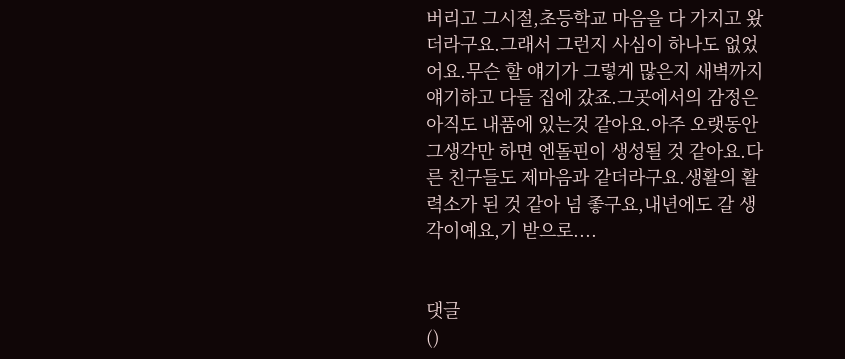버리고 그시절,초등학교 마음을 다 가지고 왔더라구요.그래서 그런지 사심이 하나도 없었어요.무슨 할 얘기가 그렇게 많은지 새벽까지 얘기하고 다들 집에 갔죠.그곳에서의 감정은 아직도 내품에 있는것 같아요.아주 오랫동안 그생각만 하면 엔돌핀이 생성될 것 같아요.다른 친구들도 제마음과 같더라구요.생활의 활력소가 된 것 같아 넘 좋구요,내년에도 갈 생각이예요,기 받으로....


댓글
()